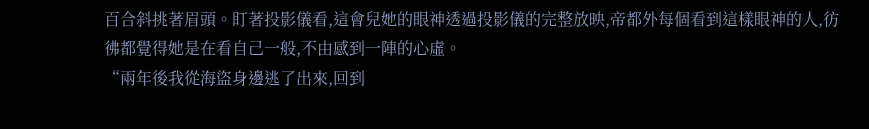百合斜挑著眉頭。盯著投影儀看,這會兒她的眼神透過投影儀的完整放映,帝都外每個看到這樣眼神的人,彷彿都覺得她是在看自己一般,不由感到一陣的心虛。
“兩年後我從海盜身邊逃了出來,回到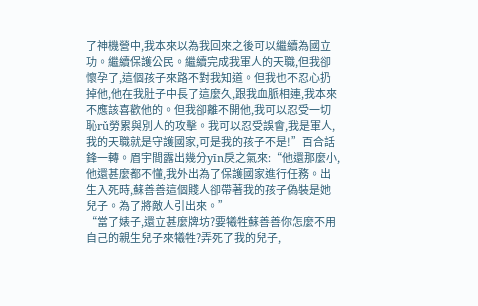了神機營中,我本來以為我回來之後可以繼續為國立功。繼續保護公民。繼續完成我軍人的天職,但我卻懷孕了,這個孩子來路不對我知道。但我也不忍心扔掉他,他在我肚子中長了這麼久,跟我血脈相連,我本來不應該喜歡他的。但我卻離不開他,我可以忍受一切恥rǔ勞累與別人的攻擊。我可以忍受誤會,我是軍人,我的天職就是守護國家,可是我的孩子不是!”百合話鋒一轉。眉宇間露出幾分yīn戾之氣來:“他還那麼小,他還甚麼都不懂,我外出為了保護國家進行任務。出生入死時,蘇善善這個賤人卻帶著我的孩子偽裝是她兒子。為了將敵人引出來。”
“當了婊子,還立甚麼牌坊?要犧牲蘇善善你怎麼不用自己的親生兒子來犧牲?弄死了我的兒子,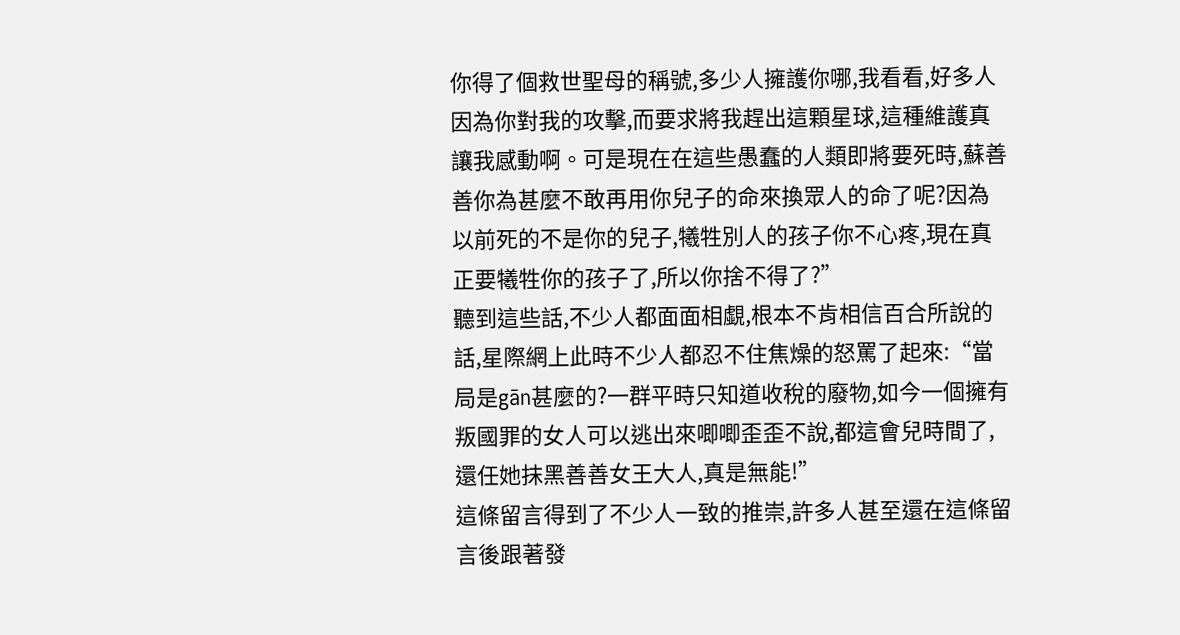你得了個救世聖母的稱號,多少人擁護你哪,我看看,好多人因為你對我的攻擊,而要求將我趕出這顆星球,這種維護真讓我感動啊。可是現在在這些愚蠢的人類即將要死時,蘇善善你為甚麼不敢再用你兒子的命來換眾人的命了呢?因為以前死的不是你的兒子,犧牲別人的孩子你不心疼,現在真正要犧牲你的孩子了,所以你捨不得了?”
聽到這些話,不少人都面面相覷,根本不肯相信百合所說的話,星際網上此時不少人都忍不住焦燥的怒罵了起來:“當局是gān甚麼的?一群平時只知道收稅的廢物,如今一個擁有叛國罪的女人可以逃出來唧唧歪歪不說,都這會兒時間了,還任她抹黑善善女王大人,真是無能!”
這條留言得到了不少人一致的推崇,許多人甚至還在這條留言後跟著發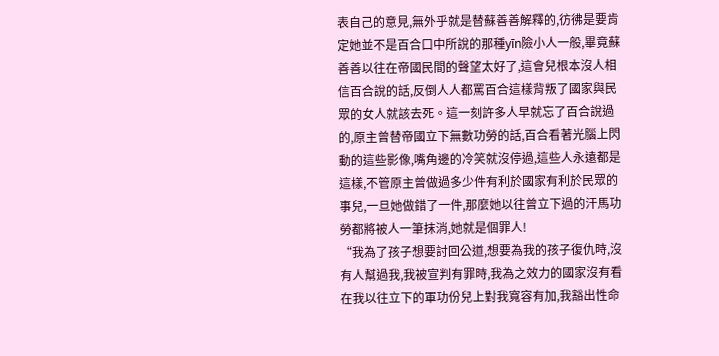表自己的意見,無外乎就是替蘇善善解釋的,彷彿是要肯定她並不是百合口中所說的那種yīn險小人一般,畢竟蘇善善以往在帝國民間的聲望太好了,這會兒根本沒人相信百合說的話,反倒人人都罵百合這樣背叛了國家與民眾的女人就該去死。這一刻許多人早就忘了百合說過的,原主曾替帝國立下無數功勞的話,百合看著光腦上閃動的這些影像,嘴角邊的冷笑就沒停過,這些人永遠都是這樣,不管原主曾做過多少件有利於國家有利於民眾的事兒,一旦她做錯了一件,那麼她以往曾立下過的汗馬功勞都將被人一筆抹消,她就是個罪人!
“我為了孩子想要討回公道,想要為我的孩子復仇時,沒有人幫過我,我被宣判有罪時,我為之效力的國家沒有看在我以往立下的軍功份兒上對我寬容有加,我豁出性命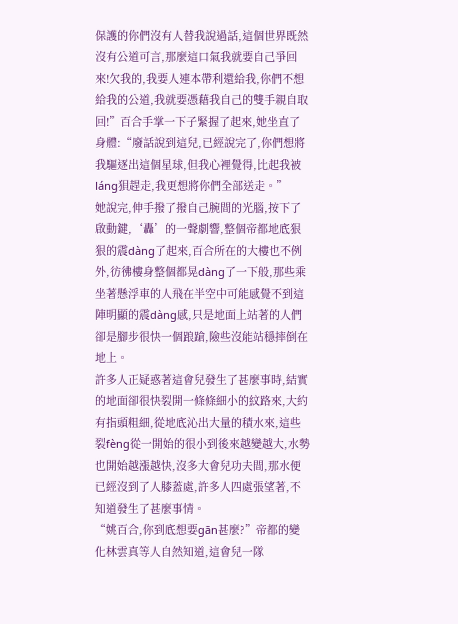保護的你們沒有人替我說過話,這個世界既然沒有公道可言,那麼這口氣我就要自己爭回來!欠我的,我要人連本帶利還給我,你們不想給我的公道,我就要憑藉我自己的雙手親自取回!”百合手掌一下子緊握了起來,她坐直了身體:“廢話說到這兒,已經說完了,你們想將我驅逐出這個星球,但我心裡覺得,比起我被láng狽趕走,我更想將你們全部送走。”
她說完,伸手撥了撥自己腕間的光腦,按下了啟動鍵,‘轟’的一聲劇響,整個帝都地底狠狠的震dàng了起來,百合所在的大樓也不例外,彷彿樓身整個都晃dàng了一下般,那些乘坐著懸浮車的人飛在半空中可能感覺不到這陣明顯的震dàng感,只是地面上站著的人們卻是腳步很快一個踉蹌,險些沒能站穩摔倒在地上。
許多人正疑惑著這會兒發生了甚麼事時,結實的地面卻很快裂開一條條細小的紋路來,大約有指頭粗細,從地底沁出大量的積水來,這些裂fèng從一開始的很小到後來越變越大,水勢也開始越漲越快,沒多大會兒功夫間,那水便已經沒到了人膝蓋處,許多人四處張望著,不知道發生了甚麼事情。
“姚百合,你到底想要gān甚麼?”帝都的變化林雲真等人自然知道,這會兒一隊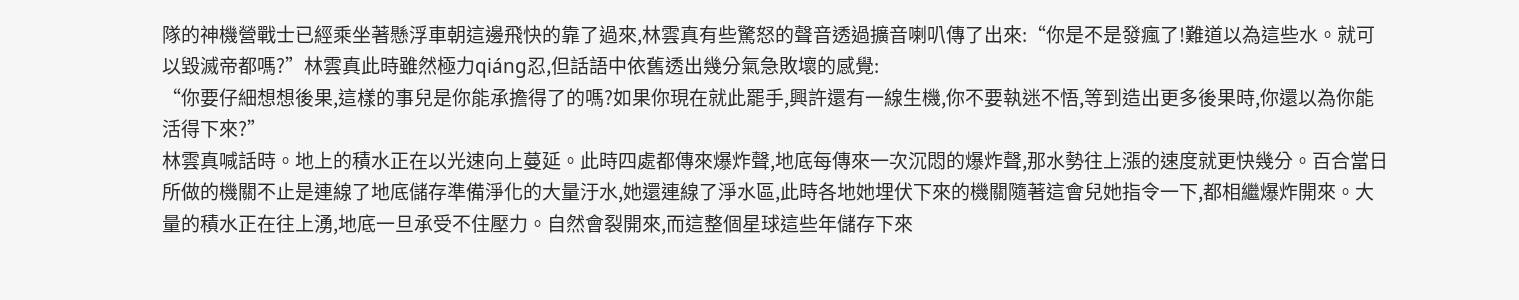隊的神機營戰士已經乘坐著懸浮車朝這邊飛快的靠了過來,林雲真有些驚怒的聲音透過擴音喇叭傳了出來:“你是不是發瘋了!難道以為這些水。就可以毀滅帝都嗎?”林雲真此時雖然極力qiáng忍,但話語中依舊透出幾分氣急敗壞的感覺:
“你要仔細想想後果,這樣的事兒是你能承擔得了的嗎?如果你現在就此罷手,興許還有一線生機,你不要執迷不悟,等到造出更多後果時,你還以為你能活得下來?”
林雲真喊話時。地上的積水正在以光速向上蔓延。此時四處都傳來爆炸聲,地底每傳來一次沉悶的爆炸聲,那水勢往上漲的速度就更快幾分。百合當日所做的機關不止是連線了地底儲存準備淨化的大量汙水,她還連線了淨水區,此時各地她埋伏下來的機關隨著這會兒她指令一下,都相繼爆炸開來。大量的積水正在往上湧,地底一旦承受不住壓力。自然會裂開來,而這整個星球這些年儲存下來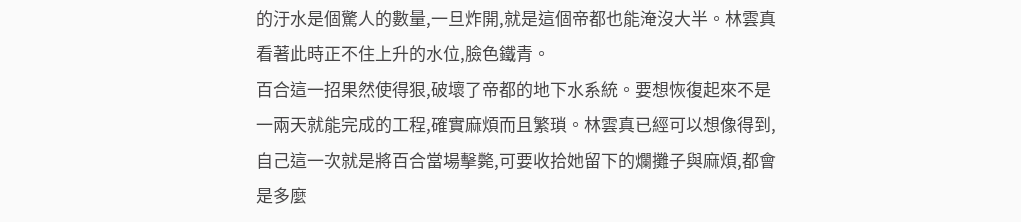的汙水是個驚人的數量,一旦炸開,就是這個帝都也能淹沒大半。林雲真看著此時正不住上升的水位,臉色鐵青。
百合這一招果然使得狠,破壞了帝都的地下水系統。要想恢復起來不是一兩天就能完成的工程,確實麻煩而且繁瑣。林雲真已經可以想像得到,自己這一次就是將百合當場擊斃,可要收拾她留下的爛攤子與麻煩,都會是多麼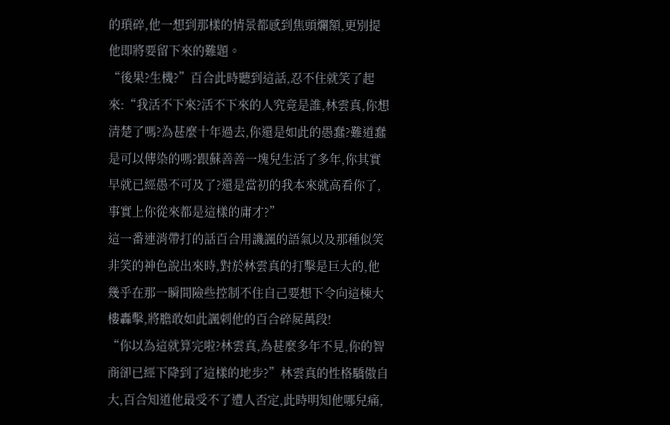的瑣碎,他一想到那樣的情景都感到焦頭爛額,更別提他即將要留下來的難題。
“後果?生機?”百合此時聽到這話,忍不住就笑了起來:“我活不下來?活不下來的人究竟是誰,林雲真,你想清楚了嗎?為甚麼十年過去,你還是如此的愚蠢?難道蠢是可以傳染的嗎?跟蘇善善一塊兒生活了多年,你其實早就已經愚不可及了?還是當初的我本來就高看你了,事實上你從來都是這樣的庸才?”
這一番連消帶打的話百合用譏諷的語氣以及那種似笑非笑的神色說出來時,對於林雲真的打擊是巨大的,他幾乎在那一瞬間險些控制不住自己要想下令向這棟大樓轟擊,將膽敢如此諷刺他的百合碎屍萬段!
“你以為這就算完啦?林雲真,為甚麼多年不見,你的智商卻已經下降到了這樣的地步?”林雲真的性格驕傲自大,百合知道他最受不了遭人否定,此時明知他哪兒痛,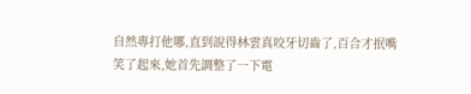自然專打他哪,直到說得林雲真咬牙切齒了,百合才抿嘴笑了起來,她首先調整了一下電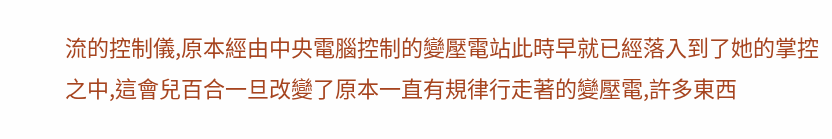流的控制儀,原本經由中央電腦控制的變壓電站此時早就已經落入到了她的掌控之中,這會兒百合一旦改變了原本一直有規律行走著的變壓電,許多東西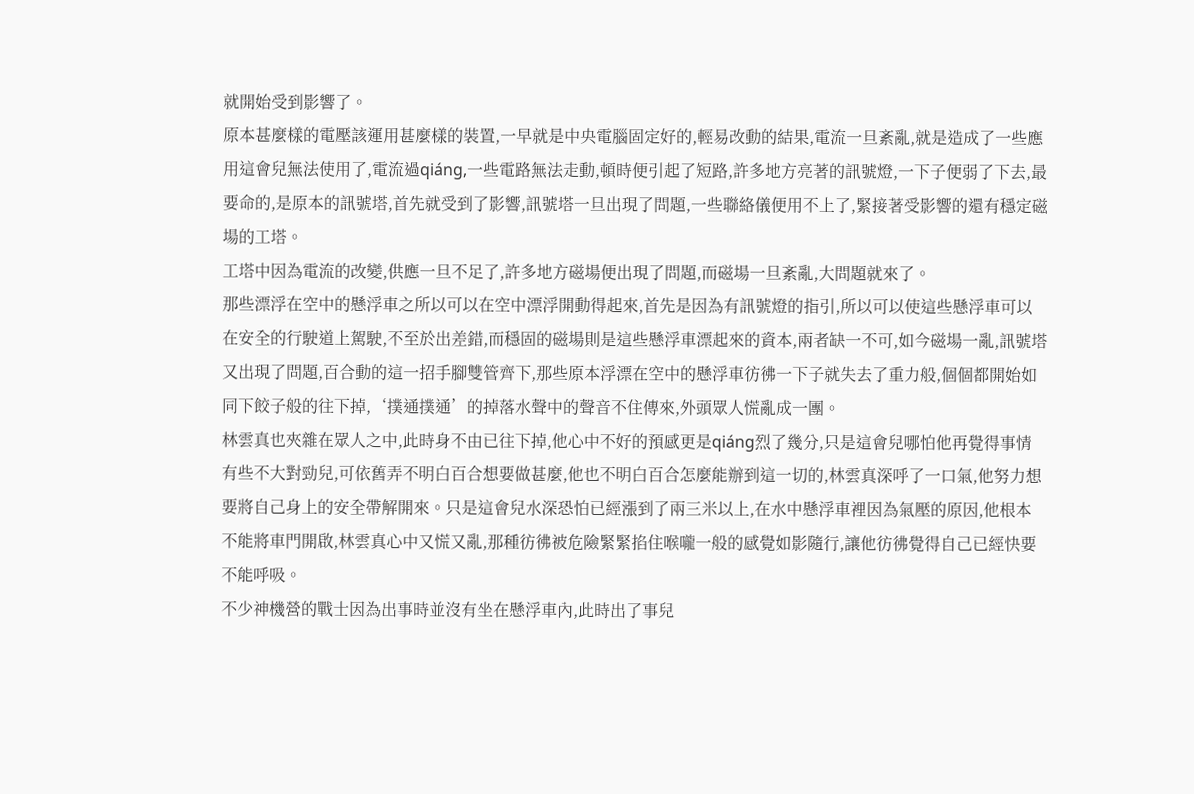就開始受到影響了。
原本甚麼樣的電壓該運用甚麼樣的裝置,一早就是中央電腦固定好的,輕易改動的結果,電流一旦紊亂,就是造成了一些應用這會兒無法使用了,電流過qiáng,一些電路無法走動,頓時便引起了短路,許多地方亮著的訊號燈,一下子便弱了下去,最要命的,是原本的訊號塔,首先就受到了影響,訊號塔一旦出現了問題,一些聯絡儀便用不上了,緊接著受影響的還有穩定磁場的工塔。
工塔中因為電流的改變,供應一旦不足了,許多地方磁場便出現了問題,而磁場一旦紊亂,大問題就來了。
那些漂浮在空中的懸浮車之所以可以在空中漂浮開動得起來,首先是因為有訊號燈的指引,所以可以使這些懸浮車可以在安全的行駛道上駕駛,不至於出差錯,而穩固的磁場則是這些懸浮車漂起來的資本,兩者缺一不可,如今磁場一亂,訊號塔又出現了問題,百合動的這一招手腳雙管齊下,那些原本浮漂在空中的懸浮車彷彿一下子就失去了重力般,個個都開始如同下餃子般的往下掉,‘撲通撲通’的掉落水聲中的聲音不住傳來,外頭眾人慌亂成一團。
林雲真也夾雜在眾人之中,此時身不由已往下掉,他心中不好的預感更是qiáng烈了幾分,只是這會兒哪怕他再覺得事情有些不大對勁兒,可依舊弄不明白百合想要做甚麼,他也不明白百合怎麼能辦到這一切的,林雲真深呼了一口氣,他努力想要將自己身上的安全帶解開來。只是這會兒水深恐怕已經漲到了兩三米以上,在水中懸浮車裡因為氣壓的原因,他根本不能將車門開啟,林雲真心中又慌又亂,那種彷彿被危險緊緊掐住喉嚨一般的感覺如影隨行,讓他彷彿覺得自己已經快要不能呼吸。
不少神機營的戰士因為出事時並沒有坐在懸浮車內,此時出了事兒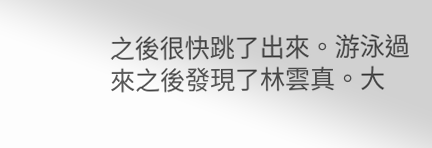之後很快跳了出來。游泳過來之後發現了林雲真。大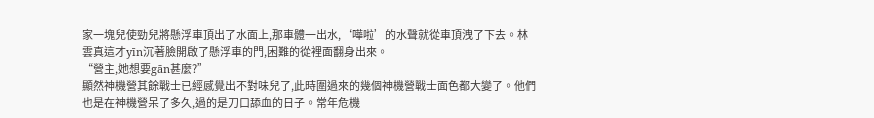家一塊兒使勁兒將懸浮車頂出了水面上,那車體一出水,‘嘩啦’的水聲就從車頂洩了下去。林雲真這才yīn沉著臉開啟了懸浮車的門,困難的從裡面翻身出來。
“營主,她想要gān甚麼?”
顯然神機營其餘戰士已經感覺出不對味兒了,此時圍過來的幾個神機營戰士面色都大變了。他們也是在神機營呆了多久,過的是刀口舔血的日子。常年危機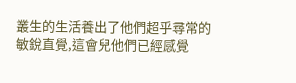叢生的生活養出了他們超乎尋常的敏銳直覺,這會兒他們已經感覺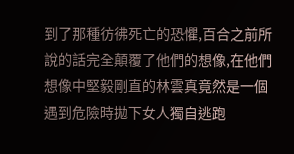到了那種彷彿死亡的恐懼,百合之前所說的話完全顛覆了他們的想像,在他們想像中堅毅剛直的林雲真竟然是一個遇到危險時拋下女人獨自逃跑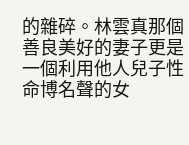的雜碎。林雲真那個善良美好的妻子更是一個利用他人兒子性命博名聲的女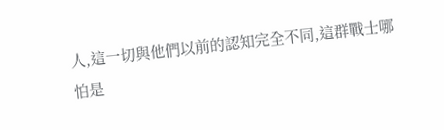人,這一切與他們以前的認知完全不同,這群戰士哪怕是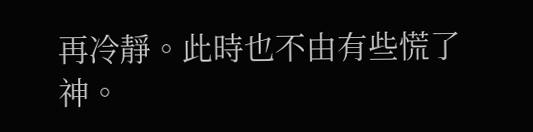再冷靜。此時也不由有些慌了神。